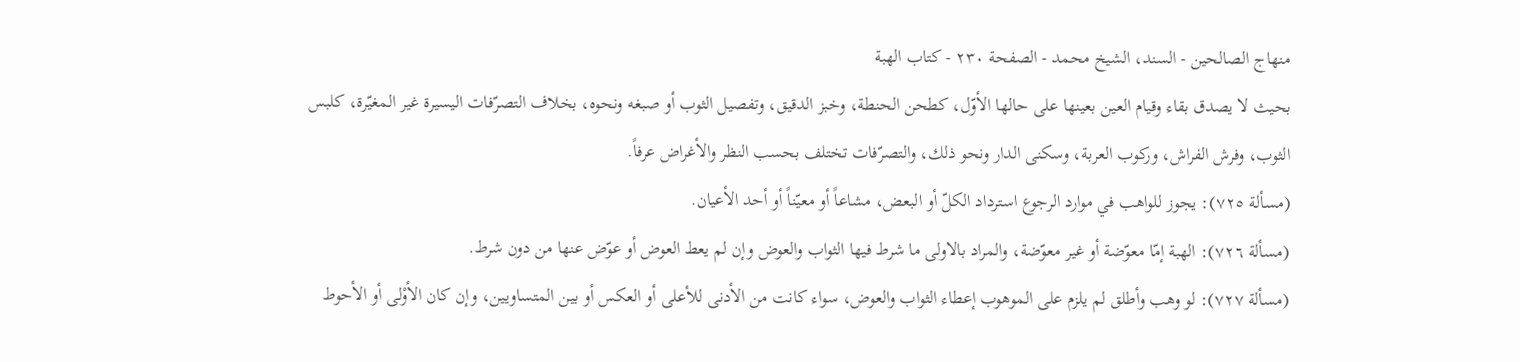منهاج الصالحين - السند، الشيخ محمد - الصفحة ٢٣٠ - كتاب الهبة
بحيث لا يصدق بقاء وقيام العين بعينها على حالها الأوّل، كطحن الحنطة، وخبز الدقيق، وتفصيل الثوب أو صبغه ونحوه، بخلاف التصرّفات اليسيرة غير المغيّرة، كلبس الثوب، وفرش الفراش، وركوب العربة، وسكنى الدار ونحو ذلك، والتصرّفات تختلف بحسب النظر والأغراض عرفاً.
(مسألة ٧٢٥): يجوز للواهب في موارد الرجوع استرداد الكلّ أو البعض، مشاعاً أو معيّناً أو أحد الأعيان.
(مسألة ٧٢٦): الهبة إمّا معوّضة أو غير معوّضة، والمراد بالاولى ما شرط فيها الثواب والعوض وإن لم يعط العوض أو عوّض عنها من دون شرط.
(مسألة ٧٢٧): لو وهب وأطلق لم يلزم على الموهوب إعطاء الثواب والعوض، سواء كانت من الأدنى للأعلى أو العكس أو بين المتساويين، وإن كان الأوْلى أو الأحوط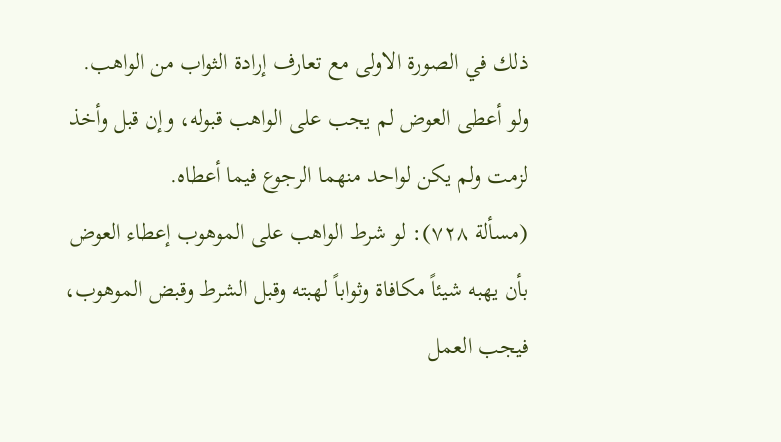ذلك في الصورة الاولى مع تعارف إرادة الثواب من الواهب.
ولو أعطى العوض لم يجب على الواهب قبوله، وإن قبل وأخذ لزمت ولم يكن لواحد منهما الرجوع فيما أعطاه.
(مسألة ٧٢٨): لو شرط الواهب على الموهوب إعطاء العوض بأن يهبه شيئاً مكافاة وثواباً لهبته وقبل الشرط وقبض الموهوب، فيجب العمل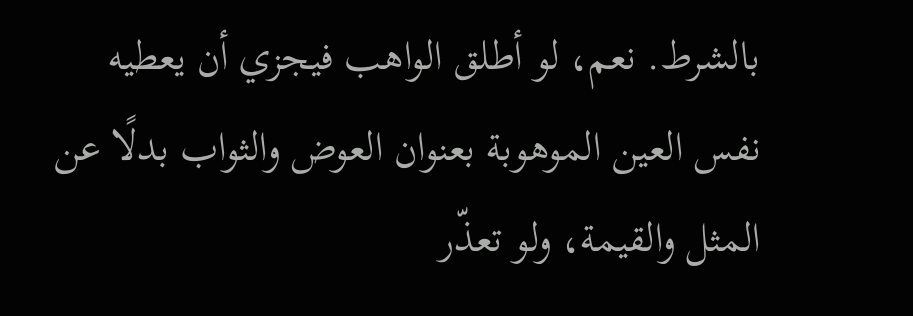بالشرط. نعم، لو أطلق الواهب فيجزي أن يعطيه نفس العين الموهوبة بعنوان العوض والثواب بدلًا عن المثل والقيمة، ولو تعذّر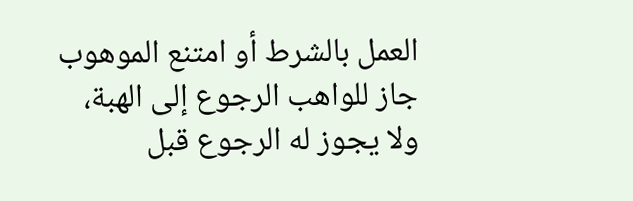العمل بالشرط أو امتنع الموهوب جاز للواهب الرجوع إلى الهبة، ولا يجوز له الرجوع قبل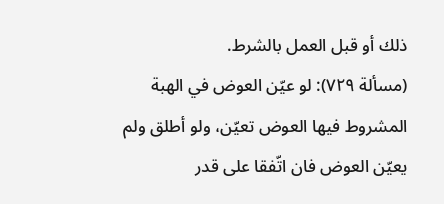ذلك أو قبل العمل بالشرط.
(مسألة ٧٢٩): لو عيّن العوض في الهبة المشروط فيها العوض تعيّن، ولو أطلق ولم يعيّن العوض فان اتّفقا على قدر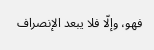فهو، وإلّا فلا يبعد الإنصراف